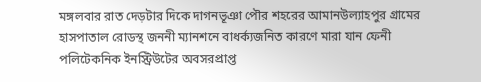মঙ্গলবার রাত দেড়টার দিকে দাগনভূঞা পৌর শহরের আমানউল্যাহপুর গ্রামের হাসপাতাল রোডস্থ জননী ম্যানশনে বাধর্ক্যজনিত কারণে মারা যান ফেনী পলিটেকনিক ইনস্ট্রিউটের অবসরপ্রাপ্ত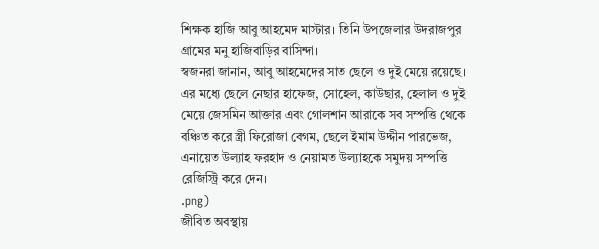শিক্ষক হাজি আবু আহমেদ মাস্টার। তিনি উপজেলার উদরাজপুর গ্রামের মনু হাজিবাড়ির বাসিন্দা।
স্বজনরা জানান, আবু আহমেদের সাত ছেলে ও দুই মেয়ে রয়েছে। এর মধ্যে ছেলে নেছার হাফেজ, সোহেল, কাউছার, হেলাল ও দুই মেয়ে জেসমিন আক্তার এবং গোলশান আরাকে সব সম্পত্তি থেকে বঞ্চিত করে স্ত্রী ফিরোজা বেগম, ছেলে ইমাম উদ্দীন পারভেজ, এনায়েত উল্যাহ ফরহাদ ও নেয়ামত উল্যাহকে সমুদয় সম্পত্তি রেজিস্ট্রি করে দেন।
.png)
জীবিত অবস্থায়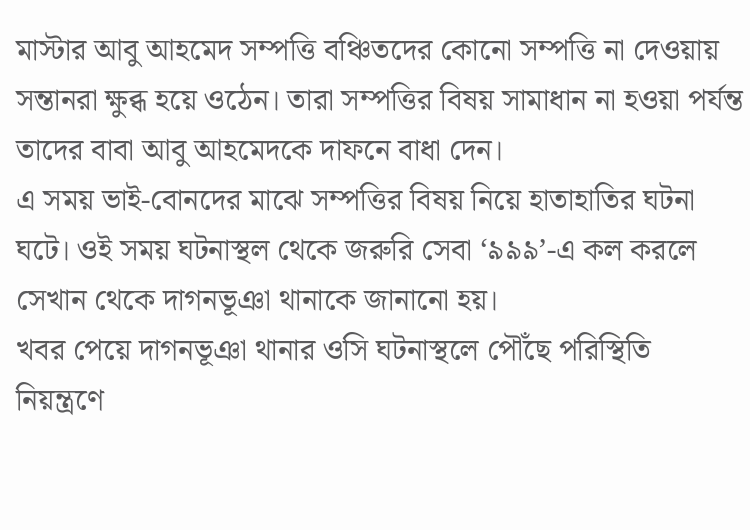মাস্টার আবু আহমেদ সম্পত্তি বঞ্চিতদের কোনো সম্পত্তি না দেওয়ায় সন্তানরা ক্ষুব্ধ হয়ে ওঠেন। তারা সম্পত্তির বিষয় সামাধান না হওয়া পর্যন্ত তাদের বাবা আবু আহমেদকে দাফনে বাধা দেন।
এ সময় ভাই-বোনদের মাঝে সম্পত্তির বিষয় নিয়ে হাতাহাতির ঘটনা ঘটে। ওই সময় ঘটনাস্থল থেকে জরুরি সেবা ‘৯৯৯’-এ কল করলে সেখান থেকে দাগনভূঞা থানাকে জানানো হয়।
খবর পেয়ে দাগনভূঞা থানার ওসি ঘটনাস্থলে পৌঁছে পরিস্থিতি নিয়ন্ত্রণে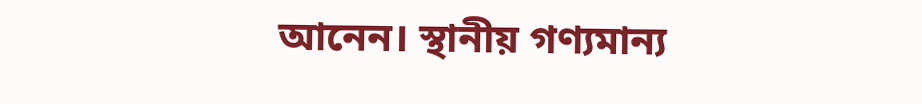আনেন। স্থানীয় গণ্যমান্য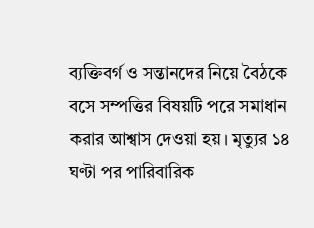ব্যক্তিবর্গ ও সন্তানদের নিয়ে বৈঠকে বসে সম্পত্তির বিষয়টি পরে সমাধান করার আশ্বাস দেওয়া হয়। মৃত্যুর ১৪ ঘণ্টা পর পারিবারিক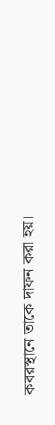কবরস্থানে তাকে দাফন করা হয়।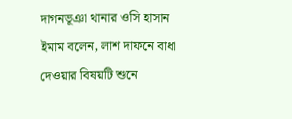দাগনভূঞা থানার ওসি হাসান ইমাম বলেন, লাশ দাফনে বাধা দেওয়ার বিষয়টি শুনে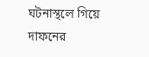ঘটনাস্থলে গিয়ে দাফনের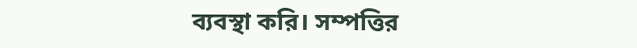ব্যবস্থা করি। সম্পত্তির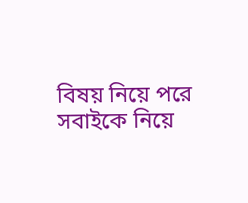বিষয় নিয়ে পরে সবাইকে নিয়ে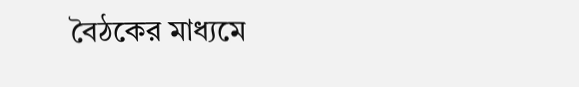বৈঠকের মাধ্যমে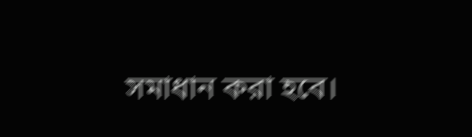সমাধান করা হবে।